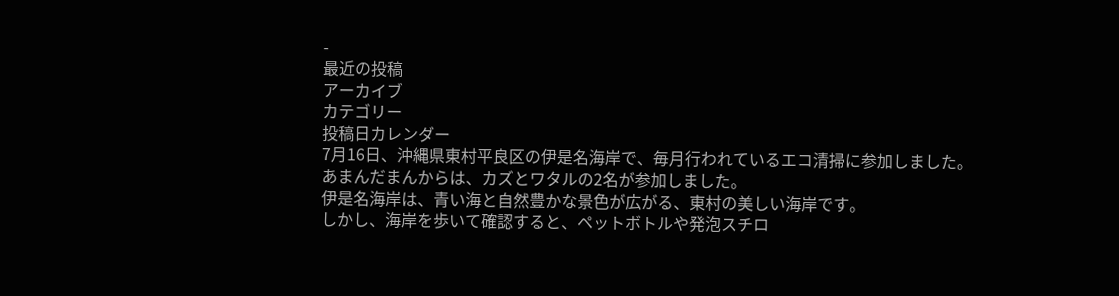-
最近の投稿
アーカイブ
カテゴリー
投稿日カレンダー
7月16日、沖縄県東村平良区の伊是名海岸で、毎月行われているエコ清掃に参加しました。
あまんだまんからは、カズとワタルの2名が参加しました。
伊是名海岸は、青い海と自然豊かな景色が広がる、東村の美しい海岸です。
しかし、海岸を歩いて確認すると、ペットボトルや発泡スチロ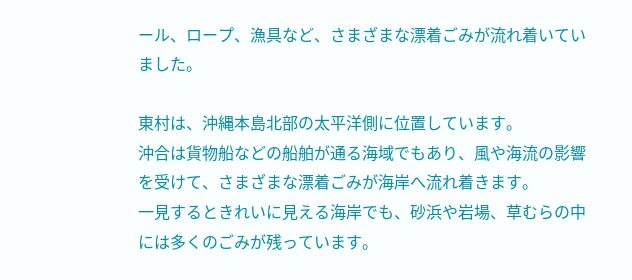ール、ロープ、漁具など、さまざまな漂着ごみが流れ着いていました。

東村は、沖縄本島北部の太平洋側に位置しています。
沖合は貨物船などの船舶が通る海域でもあり、風や海流の影響を受けて、さまざまな漂着ごみが海岸へ流れ着きます。
一見するときれいに見える海岸でも、砂浜や岩場、草むらの中には多くのごみが残っています。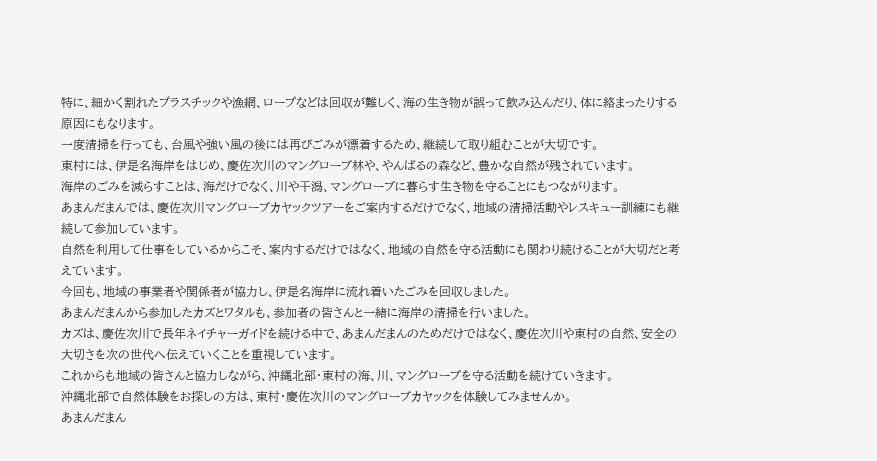特に、細かく割れたプラスチックや漁網、ロープなどは回収が難しく、海の生き物が誤って飲み込んだり、体に絡まったりする原因にもなります。
一度清掃を行っても、台風や強い風の後には再びごみが漂着するため、継続して取り組むことが大切です。
東村には、伊是名海岸をはじめ、慶佐次川のマングローブ林や、やんばるの森など、豊かな自然が残されています。
海岸のごみを減らすことは、海だけでなく、川や干潟、マングローブに暮らす生き物を守ることにもつながります。
あまんだまんでは、慶佐次川マングローブカヤックツアーをご案内するだけでなく、地域の清掃活動やレスキュー訓練にも継続して参加しています。
自然を利用して仕事をしているからこそ、案内するだけではなく、地域の自然を守る活動にも関わり続けることが大切だと考えています。
今回も、地域の事業者や関係者が協力し、伊是名海岸に流れ着いたごみを回収しました。
あまんだまんから参加したカズとワタルも、参加者の皆さんと一緒に海岸の清掃を行いました。
カズは、慶佐次川で長年ネイチャーガイドを続ける中で、あまんだまんのためだけではなく、慶佐次川や東村の自然、安全の大切さを次の世代へ伝えていくことを重視しています。
これからも地域の皆さんと協力しながら、沖縄北部・東村の海、川、マングローブを守る活動を続けていきます。
沖縄北部で自然体験をお探しの方は、東村・慶佐次川のマングローブカヤックを体験してみませんか。
あまんだまん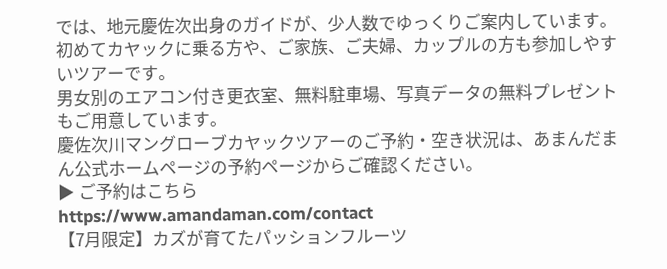では、地元慶佐次出身のガイドが、少人数でゆっくりご案内しています。
初めてカヤックに乗る方や、ご家族、ご夫婦、カップルの方も参加しやすいツアーです。
男女別のエアコン付き更衣室、無料駐車場、写真データの無料プレゼントもご用意しています。
慶佐次川マングローブカヤックツアーのご予約・空き状況は、あまんだまん公式ホームページの予約ページからご確認ください。
▶ ご予約はこちら
https://www.amandaman.com/contact
【7月限定】カズが育てたパッションフルーツ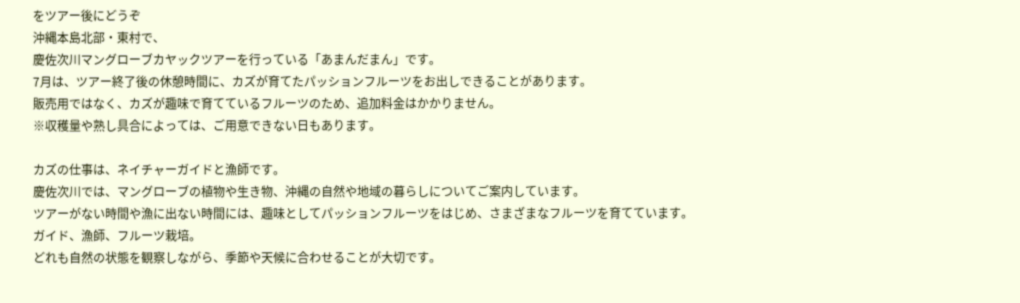をツアー後にどうぞ
沖縄本島北部・東村で、
慶佐次川マングローブカヤックツアーを行っている「あまんだまん」です。
7月は、ツアー終了後の休憩時間に、カズが育てたパッションフルーツをお出しできることがあります。
販売用ではなく、カズが趣味で育てているフルーツのため、追加料金はかかりません。
※収穫量や熟し具合によっては、ご用意できない日もあります。

カズの仕事は、ネイチャーガイドと漁師です。
慶佐次川では、マングローブの植物や生き物、沖縄の自然や地域の暮らしについてご案内しています。
ツアーがない時間や漁に出ない時間には、趣味としてパッションフルーツをはじめ、さまざまなフルーツを育てています。
ガイド、漁師、フルーツ栽培。
どれも自然の状態を観察しながら、季節や天候に合わせることが大切です。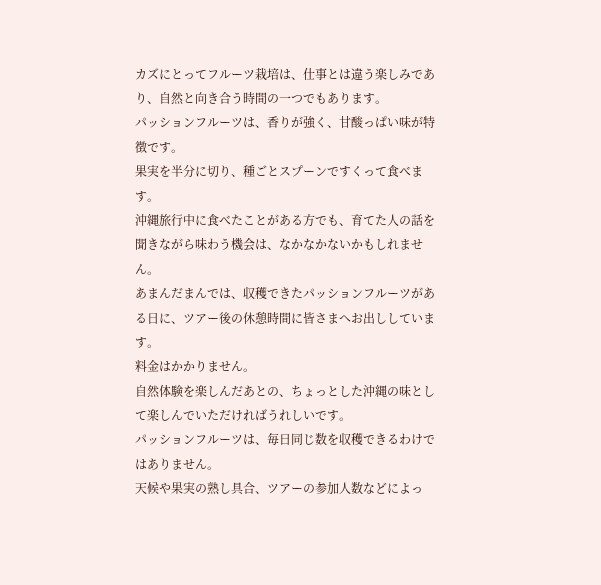カズにとってフルーツ栽培は、仕事とは違う楽しみであり、自然と向き合う時間の一つでもあります。
パッションフルーツは、香りが強く、甘酸っぱい味が特徴です。
果実を半分に切り、種ごとスプーンですくって食べます。
沖縄旅行中に食べたことがある方でも、育てた人の話を聞きながら味わう機会は、なかなかないかもしれません。
あまんだまんでは、収穫できたパッションフルーツがある日に、ツアー後の休憩時間に皆さまへお出ししています。
料金はかかりません。
自然体験を楽しんだあとの、ちょっとした沖縄の味として楽しんでいただければうれしいです。
パッションフルーツは、毎日同じ数を収穫できるわけではありません。
天候や果実の熟し具合、ツアーの参加人数などによっ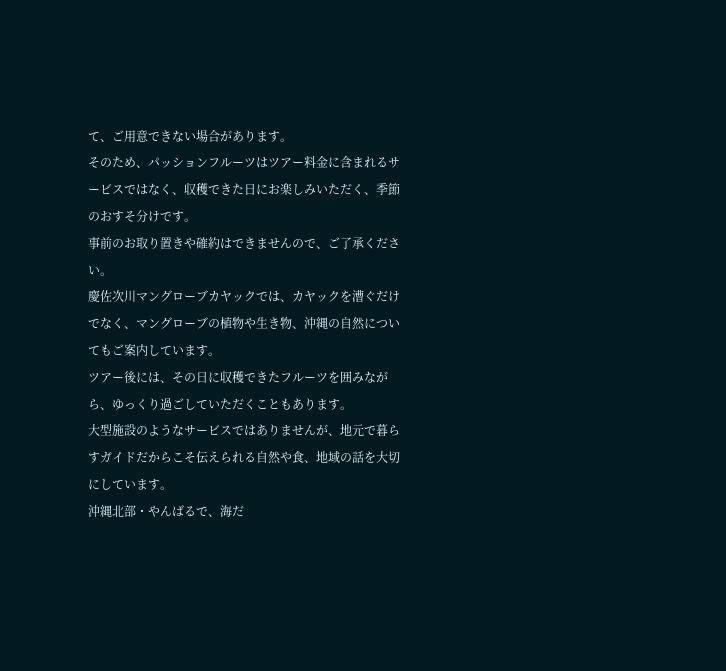て、ご用意できない場合があります。
そのため、パッションフルーツはツアー料金に含まれるサービスではなく、収穫できた日にお楽しみいただく、季節のおすそ分けです。
事前のお取り置きや確約はできませんので、ご了承ください。
慶佐次川マングローブカヤックでは、カヤックを漕ぐだけでなく、マングローブの植物や生き物、沖縄の自然についてもご案内しています。
ツアー後には、その日に収穫できたフルーツを囲みながら、ゆっくり過ごしていただくこともあります。
大型施設のようなサービスではありませんが、地元で暮らすガイドだからこそ伝えられる自然や食、地域の話を大切にしています。
沖縄北部・やんばるで、海だ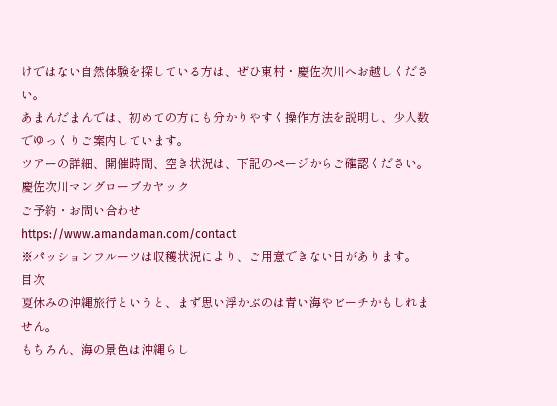けではない自然体験を探している方は、ぜひ東村・慶佐次川へお越しください。
あまんだまんでは、初めての方にも分かりやすく操作方法を説明し、少人数でゆっくりご案内しています。
ツアーの詳細、開催時間、空き状況は、下記のページからご確認ください。
慶佐次川マングローブカヤック
ご予約・お問い合わせ
https://www.amandaman.com/contact
※パッションフルーツは収穫状況により、ご用意できない日があります。
目次
夏休みの沖縄旅行というと、まず思い浮かぶのは青い海やビーチかもしれません。
もちろん、海の景色は沖縄らし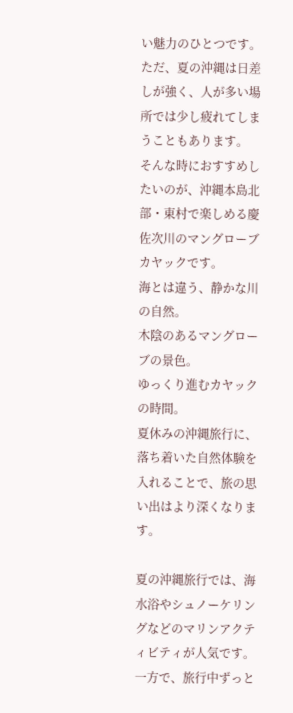い魅力のひとつです。
ただ、夏の沖縄は日差しが強く、人が多い場所では少し疲れてしまうこともあります。
そんな時におすすめしたいのが、沖縄本島北部・東村で楽しめる慶佐次川のマングローブカヤックです。
海とは違う、静かな川の自然。
木陰のあるマングローブの景色。
ゆっくり進むカヤックの時間。
夏休みの沖縄旅行に、落ち着いた自然体験を入れることで、旅の思い出はより深くなります。

夏の沖縄旅行では、海水浴やシュノーケリングなどのマリンアクティビティが人気です。
一方で、旅行中ずっと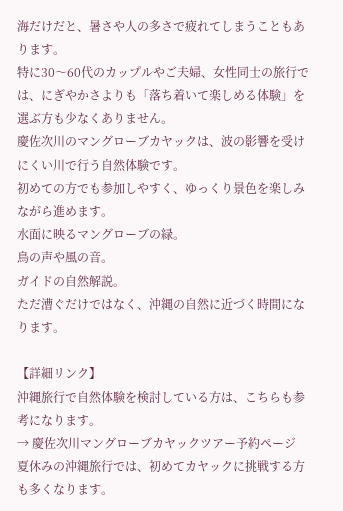海だけだと、暑さや人の多さで疲れてしまうこともあります。
特に30〜60代のカップルやご夫婦、女性同士の旅行では、にぎやかさよりも「落ち着いて楽しめる体験」を選ぶ方も少なくありません。
慶佐次川のマングローブカヤックは、波の影響を受けにくい川で行う自然体験です。
初めての方でも参加しやすく、ゆっくり景色を楽しみながら進めます。
水面に映るマングローブの緑。
鳥の声や風の音。
ガイドの自然解説。
ただ漕ぐだけではなく、沖縄の自然に近づく時間になります。

【詳細リンク】
沖縄旅行で自然体験を検討している方は、こちらも参考になります。
→ 慶佐次川マングローブカヤックツアー予約ページ
夏休みの沖縄旅行では、初めてカヤックに挑戦する方も多くなります。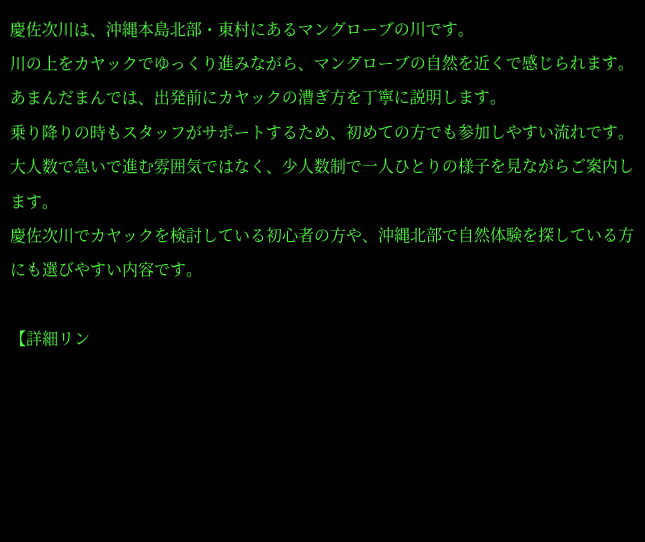慶佐次川は、沖縄本島北部・東村にあるマングローブの川です。
川の上をカヤックでゆっくり進みながら、マングローブの自然を近くで感じられます。
あまんだまんでは、出発前にカヤックの漕ぎ方を丁寧に説明します。
乗り降りの時もスタッフがサポートするため、初めての方でも参加しやすい流れです。
大人数で急いで進む雰囲気ではなく、少人数制で一人ひとりの様子を見ながらご案内します。
慶佐次川でカヤックを検討している初心者の方や、沖縄北部で自然体験を探している方にも選びやすい内容です。

【詳細リン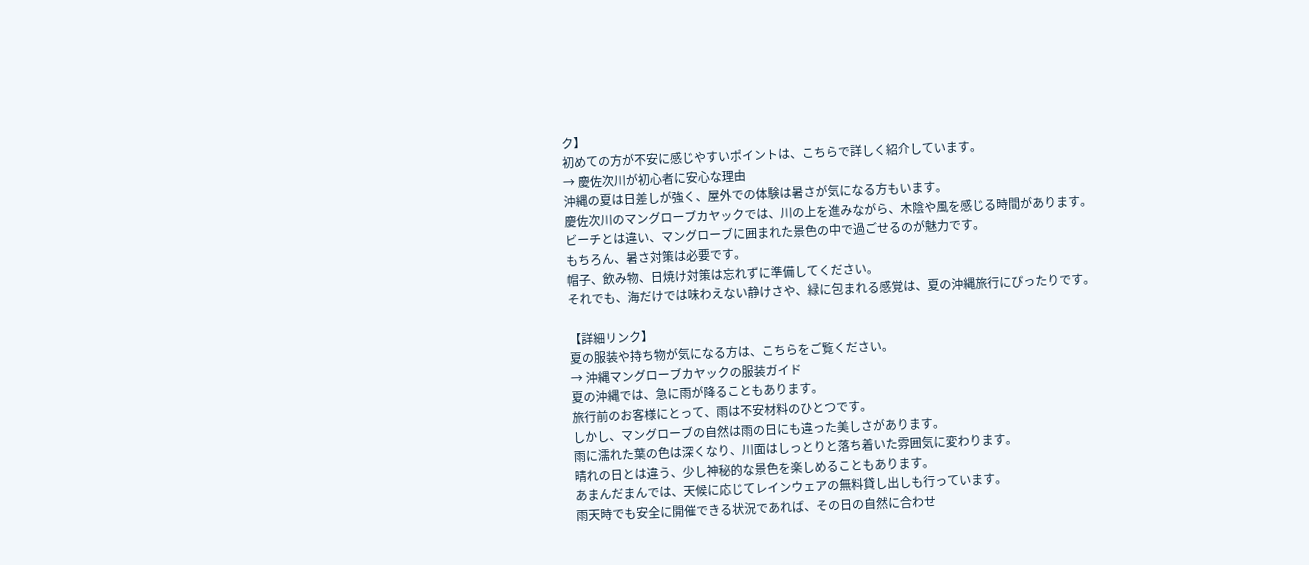ク】
初めての方が不安に感じやすいポイントは、こちらで詳しく紹介しています。
→ 慶佐次川が初心者に安心な理由
沖縄の夏は日差しが強く、屋外での体験は暑さが気になる方もいます。
慶佐次川のマングローブカヤックでは、川の上を進みながら、木陰や風を感じる時間があります。
ビーチとは違い、マングローブに囲まれた景色の中で過ごせるのが魅力です。
もちろん、暑さ対策は必要です。
帽子、飲み物、日焼け対策は忘れずに準備してください。
それでも、海だけでは味わえない静けさや、緑に包まれる感覚は、夏の沖縄旅行にぴったりです。

【詳細リンク】
夏の服装や持ち物が気になる方は、こちらをご覧ください。
→ 沖縄マングローブカヤックの服装ガイド
夏の沖縄では、急に雨が降ることもあります。
旅行前のお客様にとって、雨は不安材料のひとつです。
しかし、マングローブの自然は雨の日にも違った美しさがあります。
雨に濡れた葉の色は深くなり、川面はしっとりと落ち着いた雰囲気に変わります。
晴れの日とは違う、少し神秘的な景色を楽しめることもあります。
あまんだまんでは、天候に応じてレインウェアの無料貸し出しも行っています。
雨天時でも安全に開催できる状況であれば、その日の自然に合わせ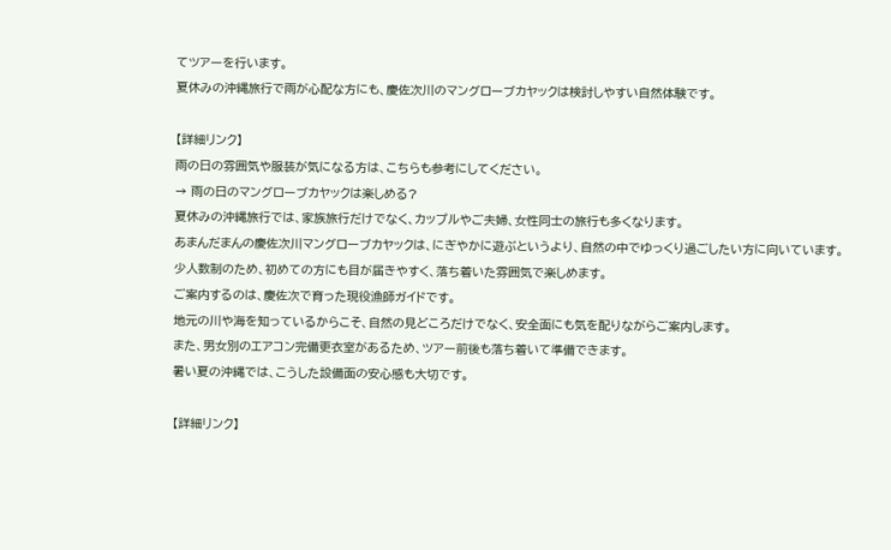てツアーを行います。
夏休みの沖縄旅行で雨が心配な方にも、慶佐次川のマングローブカヤックは検討しやすい自然体験です。

【詳細リンク】
雨の日の雰囲気や服装が気になる方は、こちらも参考にしてください。
→ 雨の日のマングローブカヤックは楽しめる?
夏休みの沖縄旅行では、家族旅行だけでなく、カップルやご夫婦、女性同士の旅行も多くなります。
あまんだまんの慶佐次川マングローブカヤックは、にぎやかに遊ぶというより、自然の中でゆっくり過ごしたい方に向いています。
少人数制のため、初めての方にも目が届きやすく、落ち着いた雰囲気で楽しめます。
ご案内するのは、慶佐次で育った現役漁師ガイドです。
地元の川や海を知っているからこそ、自然の見どころだけでなく、安全面にも気を配りながらご案内します。
また、男女別のエアコン完備更衣室があるため、ツアー前後も落ち着いて準備できます。
暑い夏の沖縄では、こうした設備面の安心感も大切です。

【詳細リンク】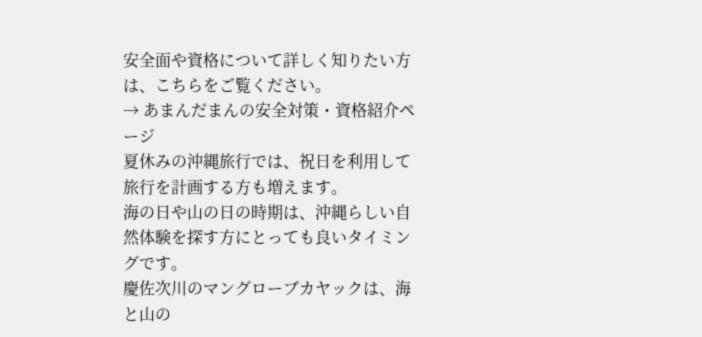安全面や資格について詳しく知りたい方は、こちらをご覧ください。
→ あまんだまんの安全対策・資格紹介ページ
夏休みの沖縄旅行では、祝日を利用して旅行を計画する方も増えます。
海の日や山の日の時期は、沖縄らしい自然体験を探す方にとっても良いタイミングです。
慶佐次川のマングローブカヤックは、海と山の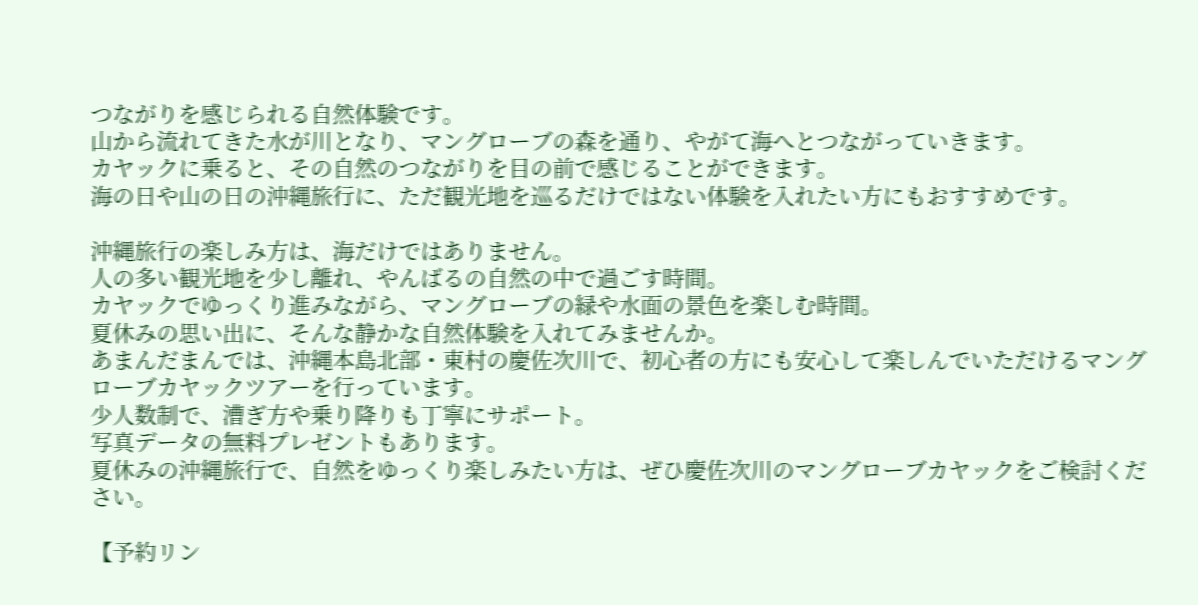つながりを感じられる自然体験です。
山から流れてきた水が川となり、マングローブの森を通り、やがて海へとつながっていきます。
カヤックに乗ると、その自然のつながりを目の前で感じることができます。
海の日や山の日の沖縄旅行に、ただ観光地を巡るだけではない体験を入れたい方にもおすすめです。

沖縄旅行の楽しみ方は、海だけではありません。
人の多い観光地を少し離れ、やんばるの自然の中で過ごす時間。
カヤックでゆっくり進みながら、マングローブの緑や水面の景色を楽しむ時間。
夏休みの思い出に、そんな静かな自然体験を入れてみませんか。
あまんだまんでは、沖縄本島北部・東村の慶佐次川で、初心者の方にも安心して楽しんでいただけるマングローブカヤックツアーを行っています。
少人数制で、漕ぎ方や乗り降りも丁寧にサポート。
写真データの無料プレゼントもあります。
夏休みの沖縄旅行で、自然をゆっくり楽しみたい方は、ぜひ慶佐次川のマングローブカヤックをご検討ください。

【予約リン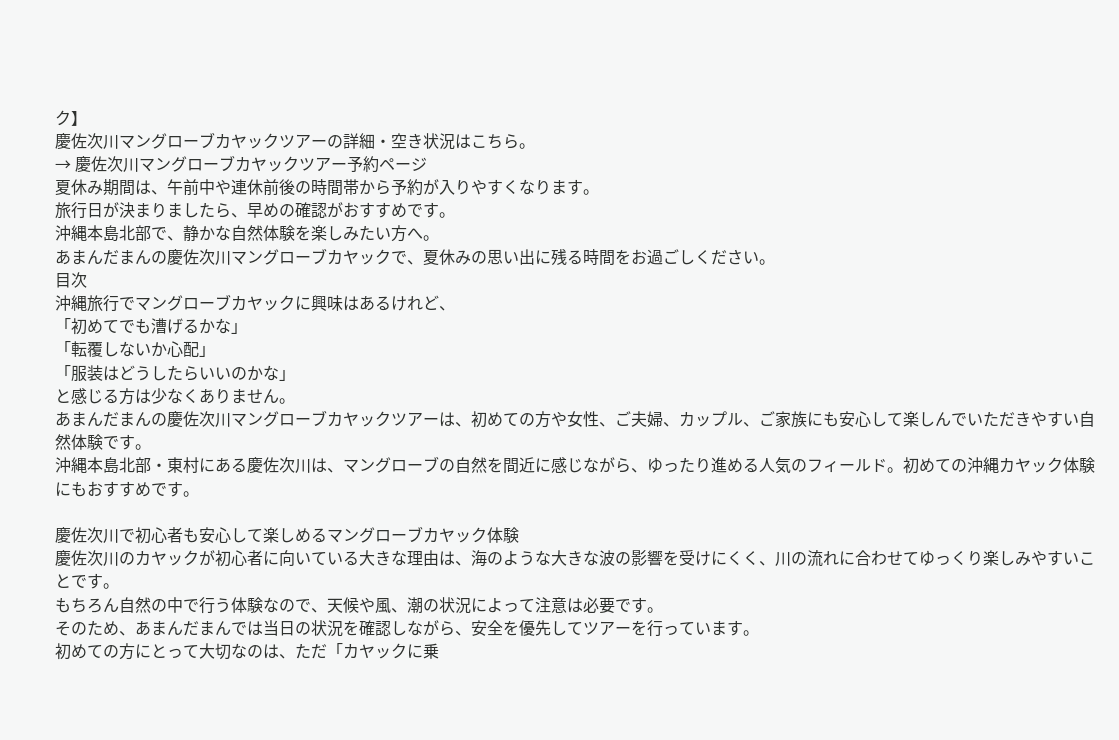ク】
慶佐次川マングローブカヤックツアーの詳細・空き状況はこちら。
→ 慶佐次川マングローブカヤックツアー予約ページ
夏休み期間は、午前中や連休前後の時間帯から予約が入りやすくなります。
旅行日が決まりましたら、早めの確認がおすすめです。
沖縄本島北部で、静かな自然体験を楽しみたい方へ。
あまんだまんの慶佐次川マングローブカヤックで、夏休みの思い出に残る時間をお過ごしください。
目次
沖縄旅行でマングローブカヤックに興味はあるけれど、
「初めてでも漕げるかな」
「転覆しないか心配」
「服装はどうしたらいいのかな」
と感じる方は少なくありません。
あまんだまんの慶佐次川マングローブカヤックツアーは、初めての方や女性、ご夫婦、カップル、ご家族にも安心して楽しんでいただきやすい自然体験です。
沖縄本島北部・東村にある慶佐次川は、マングローブの自然を間近に感じながら、ゆったり進める人気のフィールド。初めての沖縄カヤック体験にもおすすめです。

慶佐次川で初心者も安心して楽しめるマングローブカヤック体験
慶佐次川のカヤックが初心者に向いている大きな理由は、海のような大きな波の影響を受けにくく、川の流れに合わせてゆっくり楽しみやすいことです。
もちろん自然の中で行う体験なので、天候や風、潮の状況によって注意は必要です。
そのため、あまんだまんでは当日の状況を確認しながら、安全を優先してツアーを行っています。
初めての方にとって大切なのは、ただ「カヤックに乗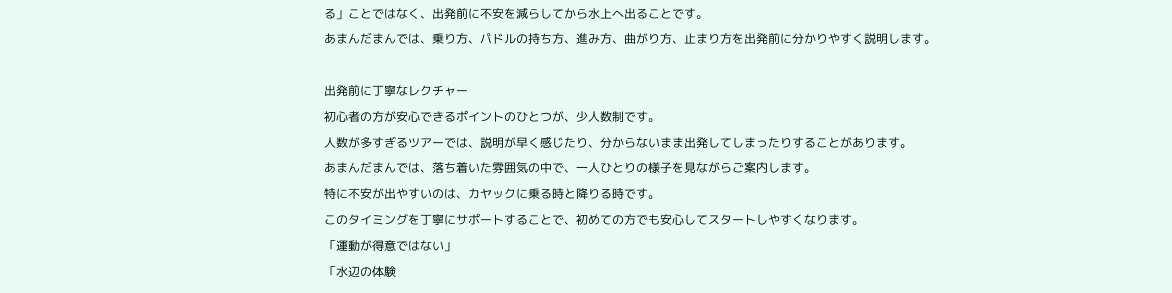る」ことではなく、出発前に不安を減らしてから水上へ出ることです。
あまんだまんでは、乗り方、パドルの持ち方、進み方、曲がり方、止まり方を出発前に分かりやすく説明します。

出発前に丁寧なレクチャー
初心者の方が安心できるポイントのひとつが、少人数制です。
人数が多すぎるツアーでは、説明が早く感じたり、分からないまま出発してしまったりすることがあります。
あまんだまんでは、落ち着いた雰囲気の中で、一人ひとりの様子を見ながらご案内します。
特に不安が出やすいのは、カヤックに乗る時と降りる時です。
このタイミングを丁寧にサポートすることで、初めての方でも安心してスタートしやすくなります。
「運動が得意ではない」
「水辺の体験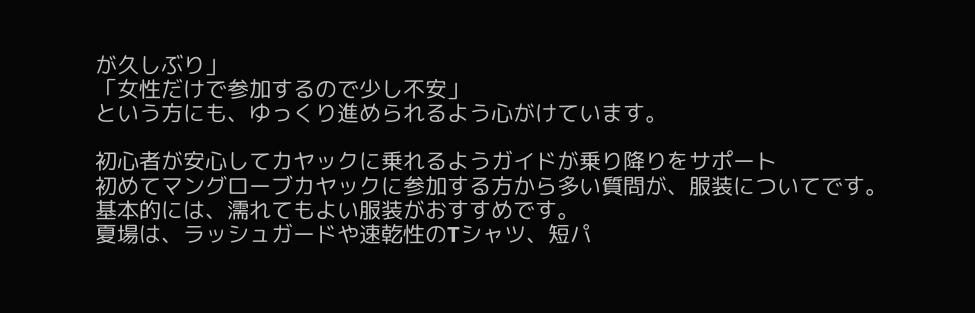が久しぶり」
「女性だけで参加するので少し不安」
という方にも、ゆっくり進められるよう心がけています。

初心者が安心してカヤックに乗れるようガイドが乗り降りをサポート
初めてマングローブカヤックに参加する方から多い質問が、服装についてです。
基本的には、濡れてもよい服装がおすすめです。
夏場は、ラッシュガードや速乾性のTシャツ、短パ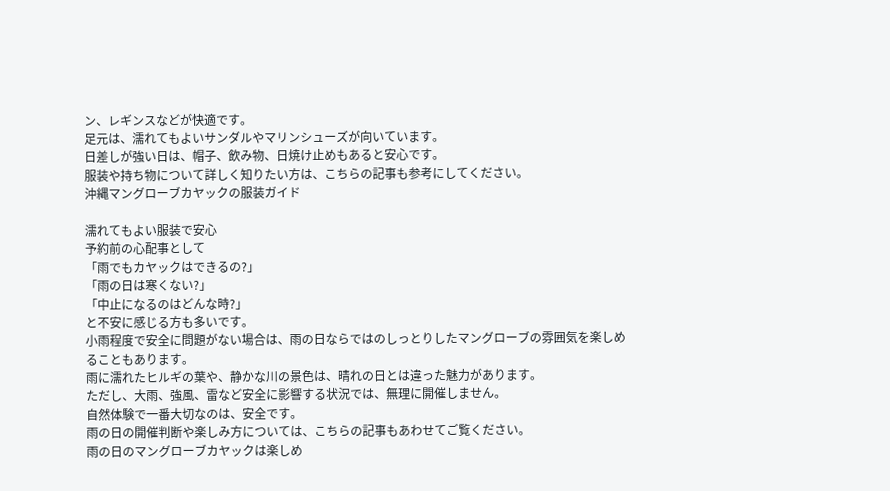ン、レギンスなどが快適です。
足元は、濡れてもよいサンダルやマリンシューズが向いています。
日差しが強い日は、帽子、飲み物、日焼け止めもあると安心です。
服装や持ち物について詳しく知りたい方は、こちらの記事も参考にしてください。
沖縄マングローブカヤックの服装ガイド

濡れてもよい服装で安心
予約前の心配事として
「雨でもカヤックはできるの?」
「雨の日は寒くない?」
「中止になるのはどんな時?」
と不安に感じる方も多いです。
小雨程度で安全に問題がない場合は、雨の日ならではのしっとりしたマングローブの雰囲気を楽しめることもあります。
雨に濡れたヒルギの葉や、静かな川の景色は、晴れの日とは違った魅力があります。
ただし、大雨、強風、雷など安全に影響する状況では、無理に開催しません。
自然体験で一番大切なのは、安全です。
雨の日の開催判断や楽しみ方については、こちらの記事もあわせてご覧ください。
雨の日のマングローブカヤックは楽しめ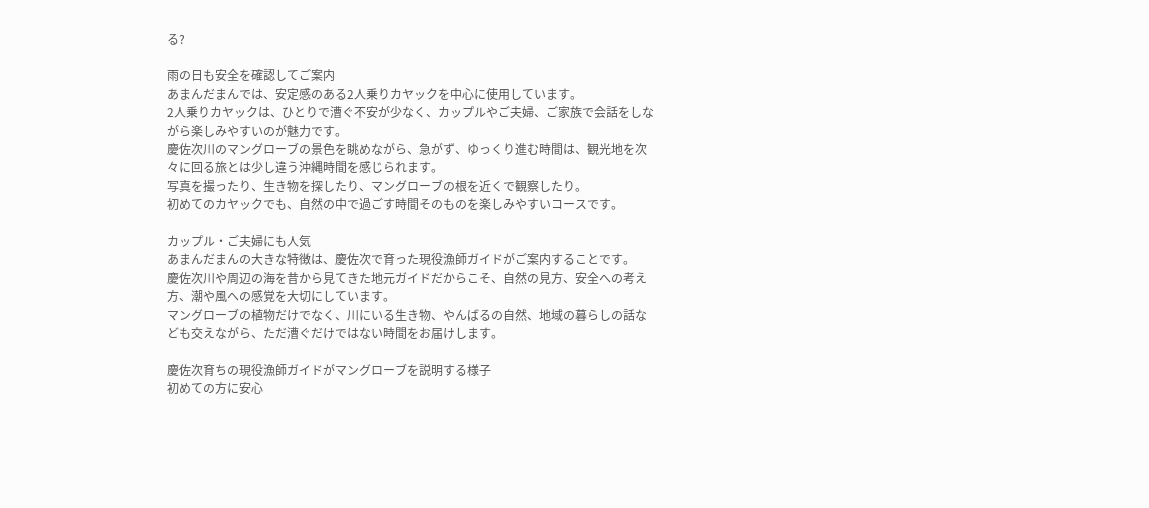る?

雨の日も安全を確認してご案内
あまんだまんでは、安定感のある2人乗りカヤックを中心に使用しています。
2人乗りカヤックは、ひとりで漕ぐ不安が少なく、カップルやご夫婦、ご家族で会話をしながら楽しみやすいのが魅力です。
慶佐次川のマングローブの景色を眺めながら、急がず、ゆっくり進む時間は、観光地を次々に回る旅とは少し違う沖縄時間を感じられます。
写真を撮ったり、生き物を探したり、マングローブの根を近くで観察したり。
初めてのカヤックでも、自然の中で過ごす時間そのものを楽しみやすいコースです。

カップル・ご夫婦にも人気
あまんだまんの大きな特徴は、慶佐次で育った現役漁師ガイドがご案内することです。
慶佐次川や周辺の海を昔から見てきた地元ガイドだからこそ、自然の見方、安全への考え方、潮や風への感覚を大切にしています。
マングローブの植物だけでなく、川にいる生き物、やんばるの自然、地域の暮らしの話なども交えながら、ただ漕ぐだけではない時間をお届けします。

慶佐次育ちの現役漁師ガイドがマングローブを説明する様子
初めての方に安心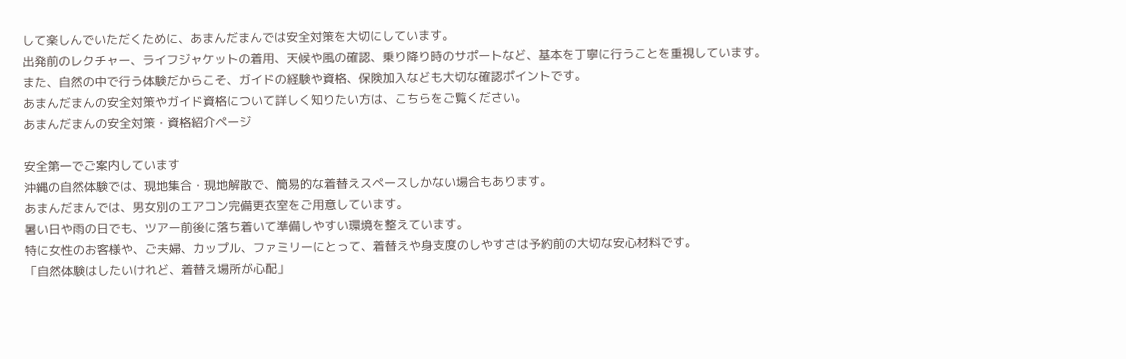して楽しんでいただくために、あまんだまんでは安全対策を大切にしています。
出発前のレクチャー、ライフジャケットの着用、天候や風の確認、乗り降り時のサポートなど、基本を丁寧に行うことを重視しています。
また、自然の中で行う体験だからこそ、ガイドの経験や資格、保険加入なども大切な確認ポイントです。
あまんだまんの安全対策やガイド資格について詳しく知りたい方は、こちらをご覧ください。
あまんだまんの安全対策・資格紹介ページ

安全第一でご案内しています
沖縄の自然体験では、現地集合・現地解散で、簡易的な着替えスペースしかない場合もあります。
あまんだまんでは、男女別のエアコン完備更衣室をご用意しています。
暑い日や雨の日でも、ツアー前後に落ち着いて準備しやすい環境を整えています。
特に女性のお客様や、ご夫婦、カップル、ファミリーにとって、着替えや身支度のしやすさは予約前の大切な安心材料です。
「自然体験はしたいけれど、着替え場所が心配」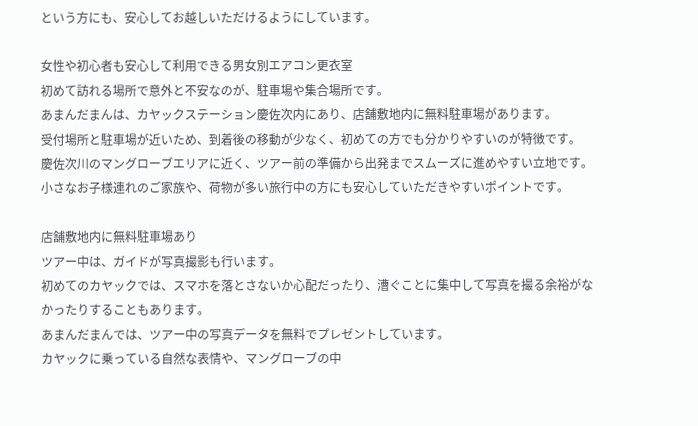という方にも、安心してお越しいただけるようにしています。

女性や初心者も安心して利用できる男女別エアコン更衣室
初めて訪れる場所で意外と不安なのが、駐車場や集合場所です。
あまんだまんは、カヤックステーション慶佐次内にあり、店舗敷地内に無料駐車場があります。
受付場所と駐車場が近いため、到着後の移動が少なく、初めての方でも分かりやすいのが特徴です。
慶佐次川のマングローブエリアに近く、ツアー前の準備から出発までスムーズに進めやすい立地です。
小さなお子様連れのご家族や、荷物が多い旅行中の方にも安心していただきやすいポイントです。

店舗敷地内に無料駐車場あり
ツアー中は、ガイドが写真撮影も行います。
初めてのカヤックでは、スマホを落とさないか心配だったり、漕ぐことに集中して写真を撮る余裕がなかったりすることもあります。
あまんだまんでは、ツアー中の写真データを無料でプレゼントしています。
カヤックに乗っている自然な表情や、マングローブの中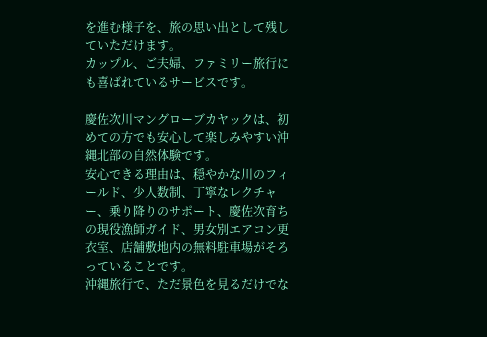を進む様子を、旅の思い出として残していただけます。
カップル、ご夫婦、ファミリー旅行にも喜ばれているサービスです。

慶佐次川マングローブカヤックは、初めての方でも安心して楽しみやすい沖縄北部の自然体験です。
安心できる理由は、穏やかな川のフィールド、少人数制、丁寧なレクチャー、乗り降りのサポート、慶佐次育ちの現役漁師ガイド、男女別エアコン更衣室、店舗敷地内の無料駐車場がそろっていることです。
沖縄旅行で、ただ景色を見るだけでな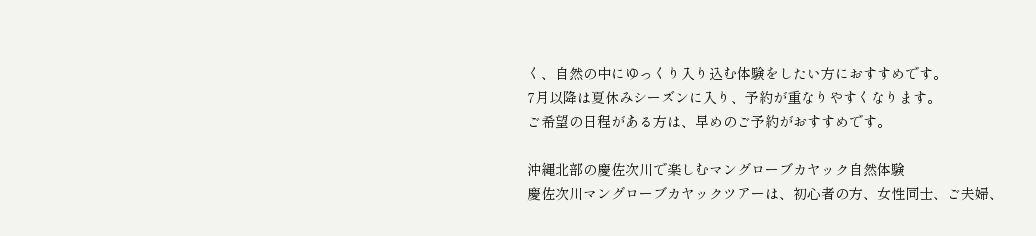く、自然の中にゆっくり入り込む体験をしたい方におすすめです。
7月以降は夏休みシーズンに入り、予約が重なりやすくなります。
ご希望の日程がある方は、早めのご予約がおすすめです。

沖縄北部の慶佐次川で楽しむマングローブカヤック自然体験
慶佐次川マングローブカヤックツアーは、初心者の方、女性同士、ご夫婦、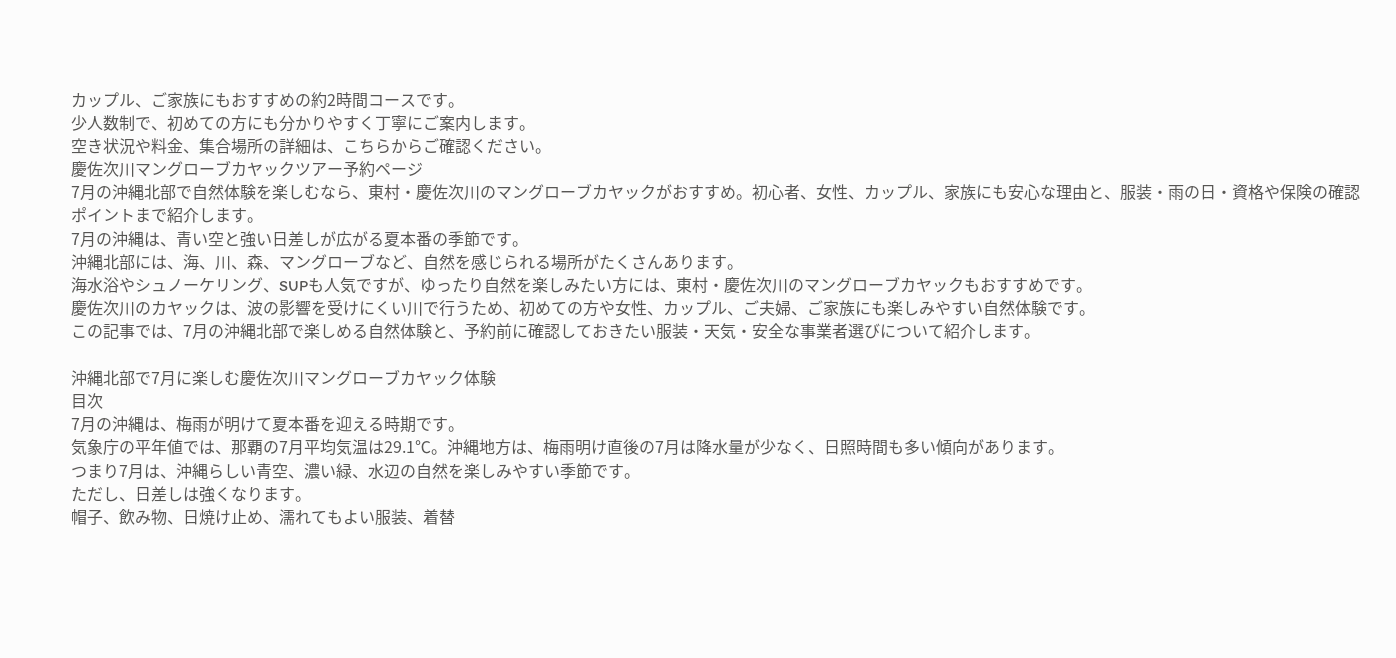カップル、ご家族にもおすすめの約2時間コースです。
少人数制で、初めての方にも分かりやすく丁寧にご案内します。
空き状況や料金、集合場所の詳細は、こちらからご確認ください。
慶佐次川マングローブカヤックツアー予約ページ
7月の沖縄北部で自然体験を楽しむなら、東村・慶佐次川のマングローブカヤックがおすすめ。初心者、女性、カップル、家族にも安心な理由と、服装・雨の日・資格や保険の確認ポイントまで紹介します。
7月の沖縄は、青い空と強い日差しが広がる夏本番の季節です。
沖縄北部には、海、川、森、マングローブなど、自然を感じられる場所がたくさんあります。
海水浴やシュノーケリング、SUPも人気ですが、ゆったり自然を楽しみたい方には、東村・慶佐次川のマングローブカヤックもおすすめです。
慶佐次川のカヤックは、波の影響を受けにくい川で行うため、初めての方や女性、カップル、ご夫婦、ご家族にも楽しみやすい自然体験です。
この記事では、7月の沖縄北部で楽しめる自然体験と、予約前に確認しておきたい服装・天気・安全な事業者選びについて紹介します。

沖縄北部で7月に楽しむ慶佐次川マングローブカヤック体験
目次
7月の沖縄は、梅雨が明けて夏本番を迎える時期です。
気象庁の平年値では、那覇の7月平均気温は29.1℃。沖縄地方は、梅雨明け直後の7月は降水量が少なく、日照時間も多い傾向があります。
つまり7月は、沖縄らしい青空、濃い緑、水辺の自然を楽しみやすい季節です。
ただし、日差しは強くなります。
帽子、飲み物、日焼け止め、濡れてもよい服装、着替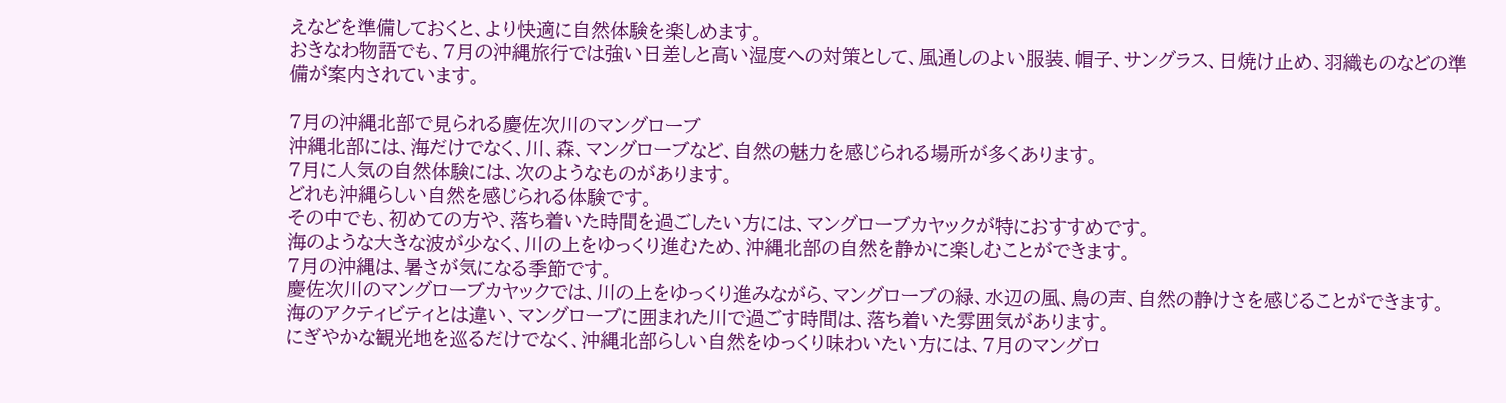えなどを準備しておくと、より快適に自然体験を楽しめます。
おきなわ物語でも、7月の沖縄旅行では強い日差しと高い湿度への対策として、風通しのよい服装、帽子、サングラス、日焼け止め、羽織ものなどの準備が案内されています。

7月の沖縄北部で見られる慶佐次川のマングローブ
沖縄北部には、海だけでなく、川、森、マングローブなど、自然の魅力を感じられる場所が多くあります。
7月に人気の自然体験には、次のようなものがあります。
どれも沖縄らしい自然を感じられる体験です。
その中でも、初めての方や、落ち着いた時間を過ごしたい方には、マングローブカヤックが特におすすめです。
海のような大きな波が少なく、川の上をゆっくり進むため、沖縄北部の自然を静かに楽しむことができます。
7月の沖縄は、暑さが気になる季節です。
慶佐次川のマングローブカヤックでは、川の上をゆっくり進みながら、マングローブの緑、水辺の風、鳥の声、自然の静けさを感じることができます。
海のアクティビティとは違い、マングローブに囲まれた川で過ごす時間は、落ち着いた雰囲気があります。
にぎやかな観光地を巡るだけでなく、沖縄北部らしい自然をゆっくり味わいたい方には、7月のマングロ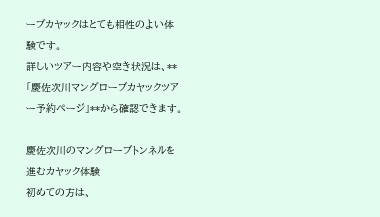ーブカヤックはとても相性のよい体験です。
詳しいツアー内容や空き状況は、**「慶佐次川マングローブカヤックツアー予約ページ」**から確認できます。

慶佐次川のマングローブトンネルを進むカヤック体験
初めての方は、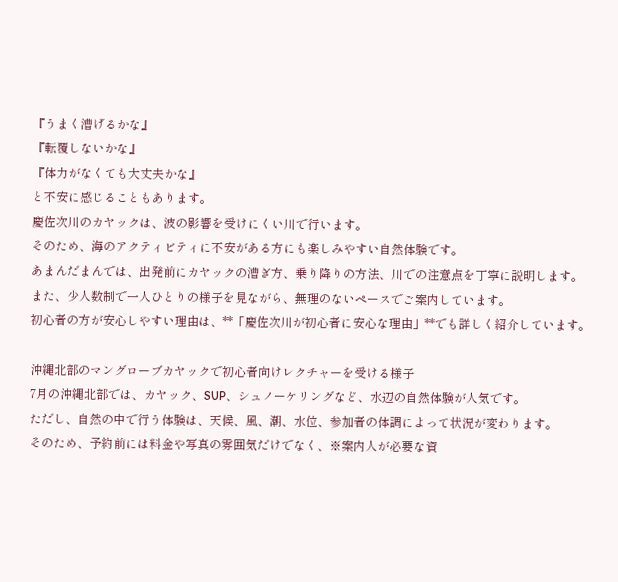『うまく漕げるかな』
『転覆しないかな』
『体力がなくても大丈夫かな』
と不安に感じることもあります。
慶佐次川のカヤックは、波の影響を受けにくい川で行います。
そのため、海のアクティビティに不安がある方にも楽しみやすい自然体験です。
あまんだまんでは、出発前にカヤックの漕ぎ方、乗り降りの方法、川での注意点を丁寧に説明します。
また、少人数制で一人ひとりの様子を見ながら、無理のないペースでご案内しています。
初心者の方が安心しやすい理由は、**「慶佐次川が初心者に安心な理由」**でも詳しく紹介しています。

沖縄北部のマングローブカヤックで初心者向けレクチャーを受ける様子
7月の沖縄北部では、カヤック、SUP、シュノーケリングなど、水辺の自然体験が人気です。
ただし、自然の中で行う体験は、天候、風、潮、水位、参加者の体調によって状況が変わります。
そのため、予約前には料金や写真の雰囲気だけでなく、※案内人が必要な資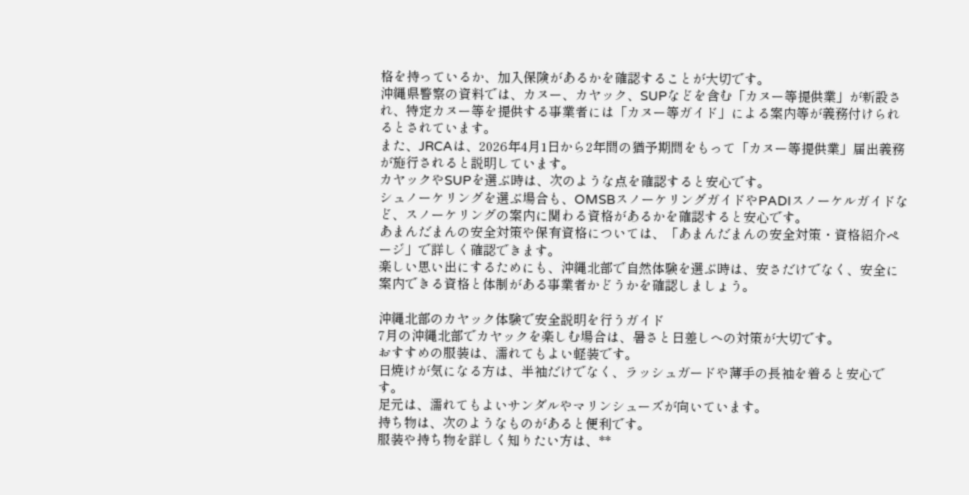格を持っているか、加入保険があるかを確認することが大切です。
沖縄県警察の資料では、カヌー、カヤック、SUPなどを含む「カヌー等提供業」が新設され、特定カヌー等を提供する事業者には「カヌー等ガイド」による案内等が義務付けられるとされています。
また、JRCAは、2026年4月1日から2年間の猶予期間をもって「カヌー等提供業」届出義務が施行されると説明しています。
カヤックやSUPを選ぶ時は、次のような点を確認すると安心です。
シュノーケリングを選ぶ場合も、OMSBスノーケリングガイドやPADIスノーケルガイドなど、スノーケリングの案内に関わる資格があるかを確認すると安心です。
あまんだまんの安全対策や保有資格については、「あまんだまんの安全対策・資格紹介ページ」で詳しく確認できます。
楽しい思い出にするためにも、沖縄北部で自然体験を選ぶ時は、安さだけでなく、安全に案内できる資格と体制がある事業者かどうかを確認しましょう。

沖縄北部のカヤック体験で安全説明を行うガイド
7月の沖縄北部でカヤックを楽しむ場合は、暑さと日差しへの対策が大切です。
おすすめの服装は、濡れてもよい軽装です。
日焼けが気になる方は、半袖だけでなく、ラッシュガードや薄手の長袖を着ると安心です。
足元は、濡れてもよいサンダルやマリンシューズが向いています。
持ち物は、次のようなものがあると便利です。
服装や持ち物を詳しく知りたい方は、**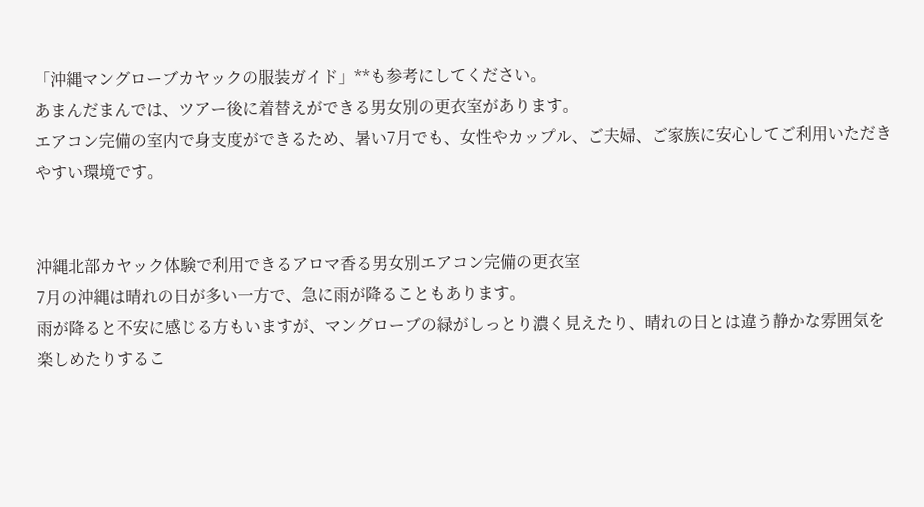「沖縄マングローブカヤックの服装ガイド」**も参考にしてください。
あまんだまんでは、ツアー後に着替えができる男女別の更衣室があります。
エアコン完備の室内で身支度ができるため、暑い7月でも、女性やカップル、ご夫婦、ご家族に安心してご利用いただきやすい環境です。


沖縄北部カヤック体験で利用できるアロマ香る男女別エアコン完備の更衣室
7月の沖縄は晴れの日が多い一方で、急に雨が降ることもあります。
雨が降ると不安に感じる方もいますが、マングローブの緑がしっとり濃く見えたり、晴れの日とは違う静かな雰囲気を楽しめたりするこ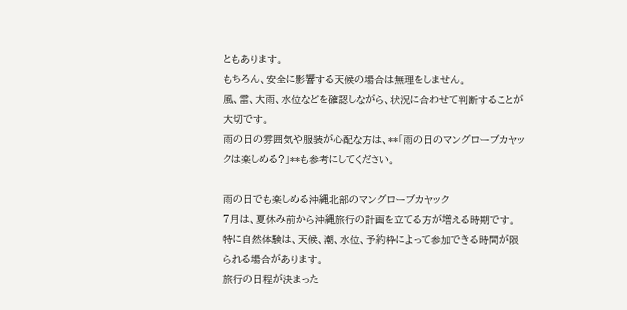ともあります。
もちろん、安全に影響する天候の場合は無理をしません。
風、雷、大雨、水位などを確認しながら、状況に合わせて判断することが大切です。
雨の日の雰囲気や服装が心配な方は、**「雨の日のマングローブカヤックは楽しめる?」**も参考にしてください。

雨の日でも楽しめる沖縄北部のマングローブカヤック
7月は、夏休み前から沖縄旅行の計画を立てる方が増える時期です。
特に自然体験は、天候、潮、水位、予約枠によって参加できる時間が限られる場合があります。
旅行の日程が決まった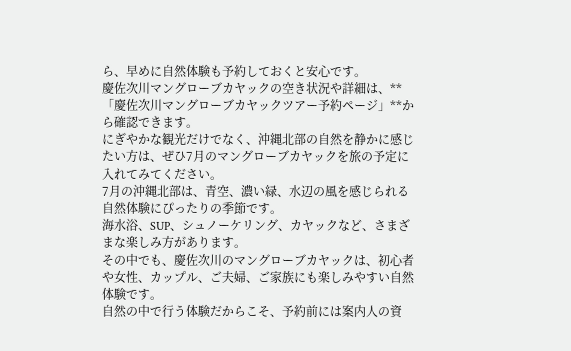ら、早めに自然体験も予約しておくと安心です。
慶佐次川マングローブカヤックの空き状況や詳細は、**「慶佐次川マングローブカヤックツアー予約ページ」**から確認できます。
にぎやかな観光だけでなく、沖縄北部の自然を静かに感じたい方は、ぜひ7月のマングローブカヤックを旅の予定に入れてみてください。
7月の沖縄北部は、青空、濃い緑、水辺の風を感じられる自然体験にぴったりの季節です。
海水浴、SUP、シュノーケリング、カヤックなど、さまざまな楽しみ方があります。
その中でも、慶佐次川のマングローブカヤックは、初心者や女性、カップル、ご夫婦、ご家族にも楽しみやすい自然体験です。
自然の中で行う体験だからこそ、予約前には案内人の資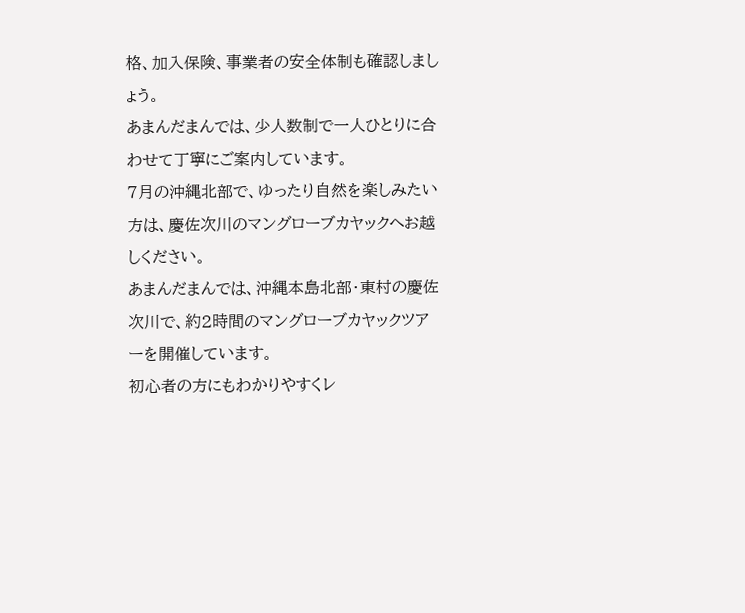格、加入保険、事業者の安全体制も確認しましょう。
あまんだまんでは、少人数制で一人ひとりに合わせて丁寧にご案内しています。
7月の沖縄北部で、ゆったり自然を楽しみたい方は、慶佐次川のマングローブカヤックへお越しください。
あまんだまんでは、沖縄本島北部・東村の慶佐次川で、約2時間のマングローブカヤックツアーを開催しています。
初心者の方にもわかりやすくレ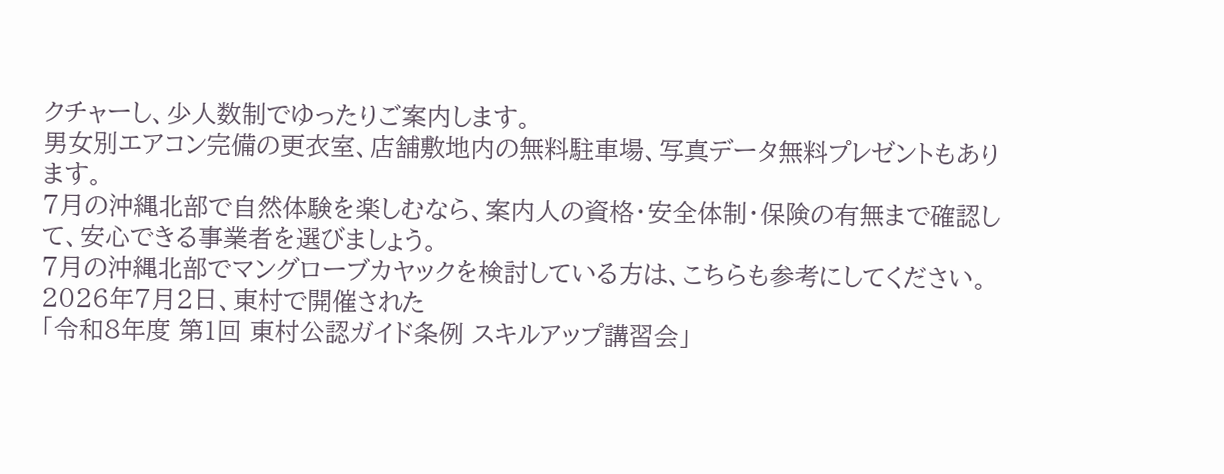クチャーし、少人数制でゆったりご案内します。
男女別エアコン完備の更衣室、店舗敷地内の無料駐車場、写真データ無料プレゼントもあります。
7月の沖縄北部で自然体験を楽しむなら、案内人の資格・安全体制・保険の有無まで確認して、安心できる事業者を選びましょう。
7月の沖縄北部でマングローブカヤックを検討している方は、こちらも参考にしてください。
2026年7月2日、東村で開催された
「令和8年度 第1回 東村公認ガイド条例 スキルアップ講習会」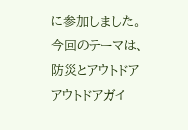に参加しました。
今回のテーマは、
防災とアウトドア
アウトドアガイ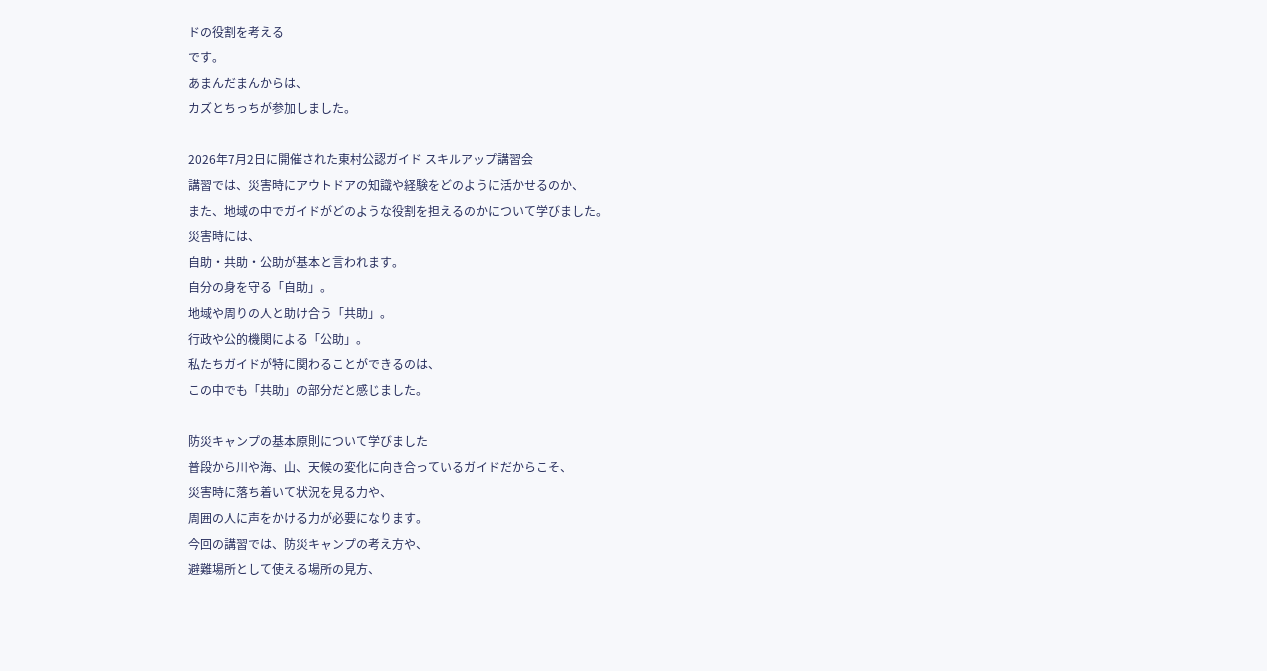ドの役割を考える
です。
あまんだまんからは、
カズとちっちが参加しました。

2026年7月2日に開催された東村公認ガイド スキルアップ講習会
講習では、災害時にアウトドアの知識や経験をどのように活かせるのか、
また、地域の中でガイドがどのような役割を担えるのかについて学びました。
災害時には、
自助・共助・公助が基本と言われます。
自分の身を守る「自助」。
地域や周りの人と助け合う「共助」。
行政や公的機関による「公助」。
私たちガイドが特に関わることができるのは、
この中でも「共助」の部分だと感じました。

防災キャンプの基本原則について学びました
普段から川や海、山、天候の変化に向き合っているガイドだからこそ、
災害時に落ち着いて状況を見る力や、
周囲の人に声をかける力が必要になります。
今回の講習では、防災キャンプの考え方や、
避難場所として使える場所の見方、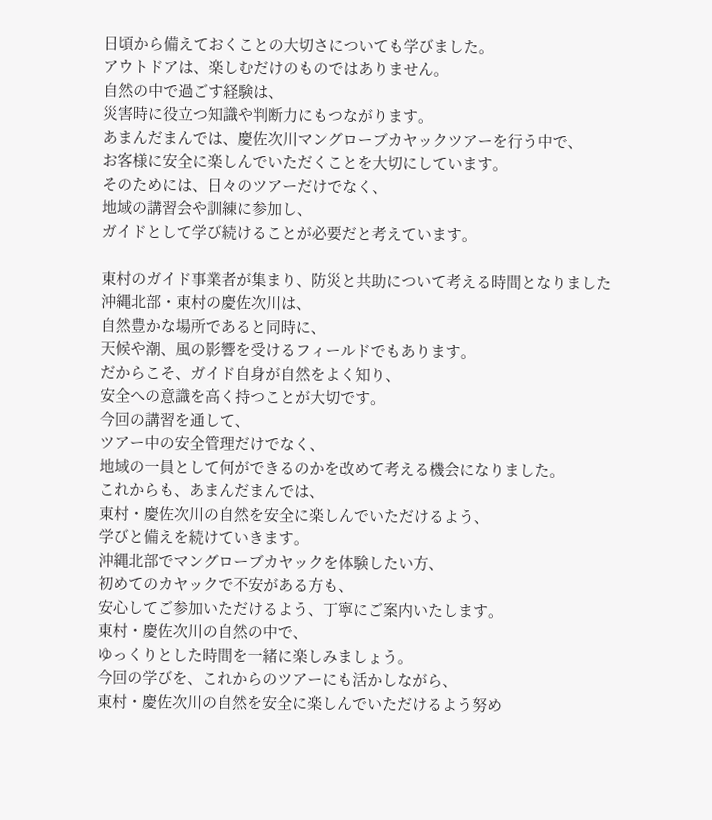日頃から備えておくことの大切さについても学びました。
アウトドアは、楽しむだけのものではありません。
自然の中で過ごす経験は、
災害時に役立つ知識や判断力にもつながります。
あまんだまんでは、慶佐次川マングローブカヤックツアーを行う中で、
お客様に安全に楽しんでいただくことを大切にしています。
そのためには、日々のツアーだけでなく、
地域の講習会や訓練に参加し、
ガイドとして学び続けることが必要だと考えています。

東村のガイド事業者が集まり、防災と共助について考える時間となりました
沖縄北部・東村の慶佐次川は、
自然豊かな場所であると同時に、
天候や潮、風の影響を受けるフィールドでもあります。
だからこそ、ガイド自身が自然をよく知り、
安全への意識を高く持つことが大切です。
今回の講習を通して、
ツアー中の安全管理だけでなく、
地域の一員として何ができるのかを改めて考える機会になりました。
これからも、あまんだまんでは、
東村・慶佐次川の自然を安全に楽しんでいただけるよう、
学びと備えを続けていきます。
沖縄北部でマングローブカヤックを体験したい方、
初めてのカヤックで不安がある方も、
安心してご参加いただけるよう、丁寧にご案内いたします。
東村・慶佐次川の自然の中で、
ゆっくりとした時間を一緒に楽しみましょう。
今回の学びを、これからのツアーにも活かしながら、
東村・慶佐次川の自然を安全に楽しんでいただけるよう努め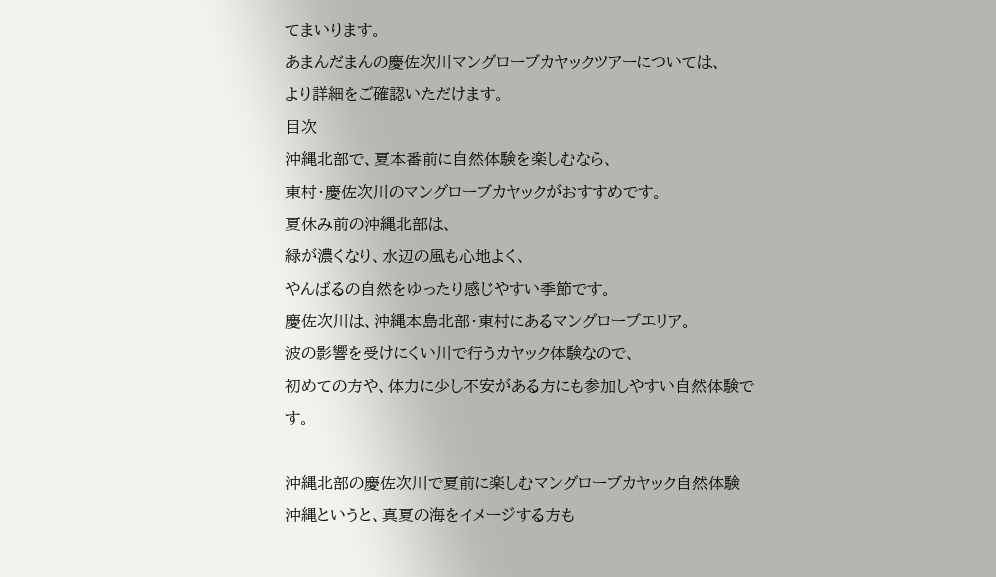てまいります。
あまんだまんの慶佐次川マングローブカヤックツアーについては、
より詳細をご確認いただけます。
目次
沖縄北部で、夏本番前に自然体験を楽しむなら、
東村・慶佐次川のマングローブカヤックがおすすめです。
夏休み前の沖縄北部は、
緑が濃くなり、水辺の風も心地よく、
やんばるの自然をゆったり感じやすい季節です。
慶佐次川は、沖縄本島北部・東村にあるマングローブエリア。
波の影響を受けにくい川で行うカヤック体験なので、
初めての方や、体力に少し不安がある方にも参加しやすい自然体験です。

沖縄北部の慶佐次川で夏前に楽しむマングローブカヤック自然体験
沖縄というと、真夏の海をイメージする方も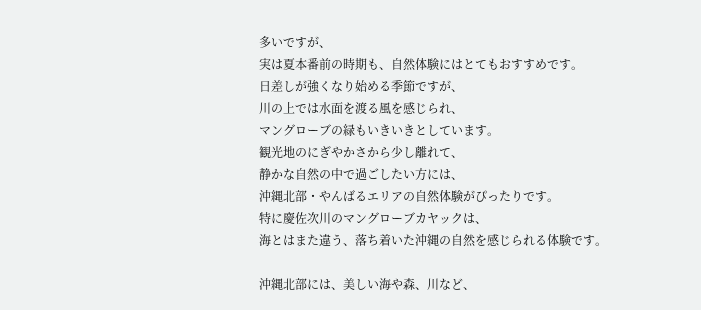多いですが、
実は夏本番前の時期も、自然体験にはとてもおすすめです。
日差しが強くなり始める季節ですが、
川の上では水面を渡る風を感じられ、
マングローブの緑もいきいきとしています。
観光地のにぎやかさから少し離れて、
静かな自然の中で過ごしたい方には、
沖縄北部・やんばるエリアの自然体験がぴったりです。
特に慶佐次川のマングローブカヤックは、
海とはまた違う、落ち着いた沖縄の自然を感じられる体験です。

沖縄北部には、美しい海や森、川など、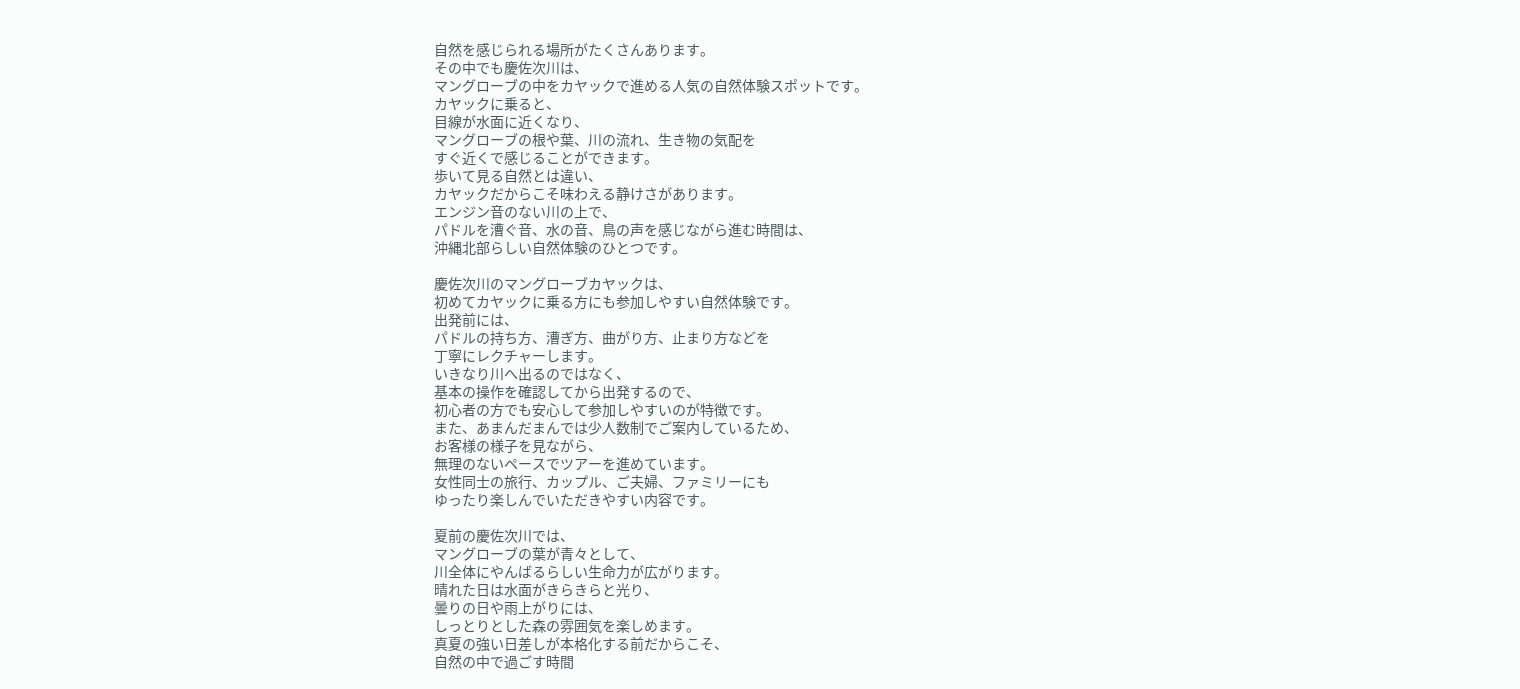自然を感じられる場所がたくさんあります。
その中でも慶佐次川は、
マングローブの中をカヤックで進める人気の自然体験スポットです。
カヤックに乗ると、
目線が水面に近くなり、
マングローブの根や葉、川の流れ、生き物の気配を
すぐ近くで感じることができます。
歩いて見る自然とは違い、
カヤックだからこそ味わえる静けさがあります。
エンジン音のない川の上で、
パドルを漕ぐ音、水の音、鳥の声を感じながら進む時間は、
沖縄北部らしい自然体験のひとつです。

慶佐次川のマングローブカヤックは、
初めてカヤックに乗る方にも参加しやすい自然体験です。
出発前には、
パドルの持ち方、漕ぎ方、曲がり方、止まり方などを
丁寧にレクチャーします。
いきなり川へ出るのではなく、
基本の操作を確認してから出発するので、
初心者の方でも安心して参加しやすいのが特徴です。
また、あまんだまんでは少人数制でご案内しているため、
お客様の様子を見ながら、
無理のないペースでツアーを進めています。
女性同士の旅行、カップル、ご夫婦、ファミリーにも
ゆったり楽しんでいただきやすい内容です。

夏前の慶佐次川では、
マングローブの葉が青々として、
川全体にやんばるらしい生命力が広がります。
晴れた日は水面がきらきらと光り、
曇りの日や雨上がりには、
しっとりとした森の雰囲気を楽しめます。
真夏の強い日差しが本格化する前だからこそ、
自然の中で過ごす時間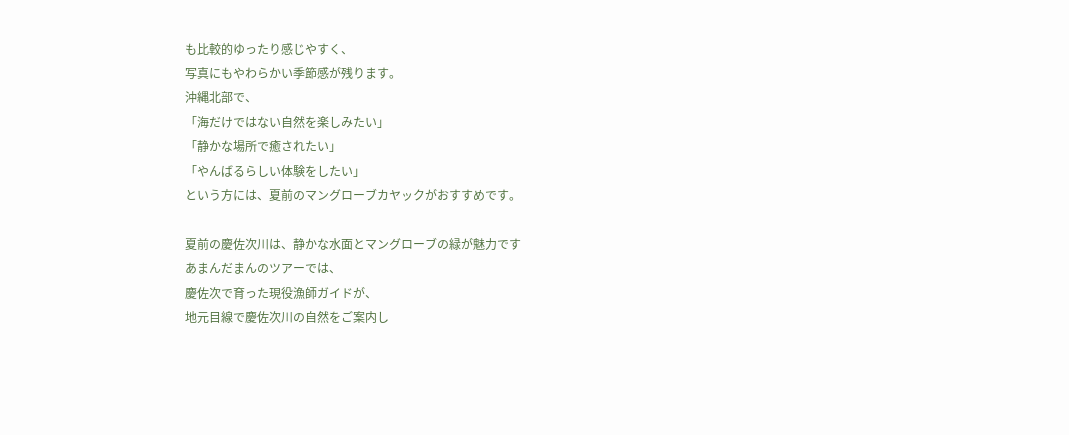も比較的ゆったり感じやすく、
写真にもやわらかい季節感が残ります。
沖縄北部で、
「海だけではない自然を楽しみたい」
「静かな場所で癒されたい」
「やんばるらしい体験をしたい」
という方には、夏前のマングローブカヤックがおすすめです。

夏前の慶佐次川は、静かな水面とマングローブの緑が魅力です
あまんだまんのツアーでは、
慶佐次で育った現役漁師ガイドが、
地元目線で慶佐次川の自然をご案内し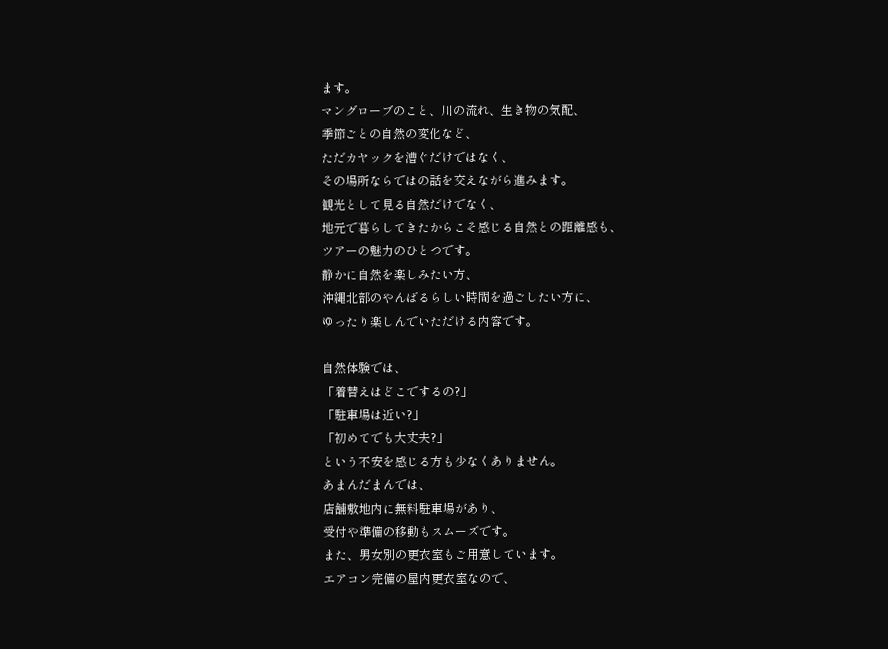ます。
マングローブのこと、川の流れ、生き物の気配、
季節ごとの自然の変化など、
ただカヤックを漕ぐだけではなく、
その場所ならではの話を交えながら進みます。
観光として見る自然だけでなく、
地元で暮らしてきたからこそ感じる自然との距離感も、
ツアーの魅力のひとつです。
静かに自然を楽しみたい方、
沖縄北部のやんばるらしい時間を過ごしたい方に、
ゆったり楽しんでいただける内容です。

自然体験では、
「着替えはどこでするの?」
「駐車場は近い?」
「初めてでも大丈夫?」
という不安を感じる方も少なくありません。
あまんだまんでは、
店舗敷地内に無料駐車場があり、
受付や準備の移動もスムーズです。
また、男女別の更衣室もご用意しています。
エアコン完備の屋内更衣室なので、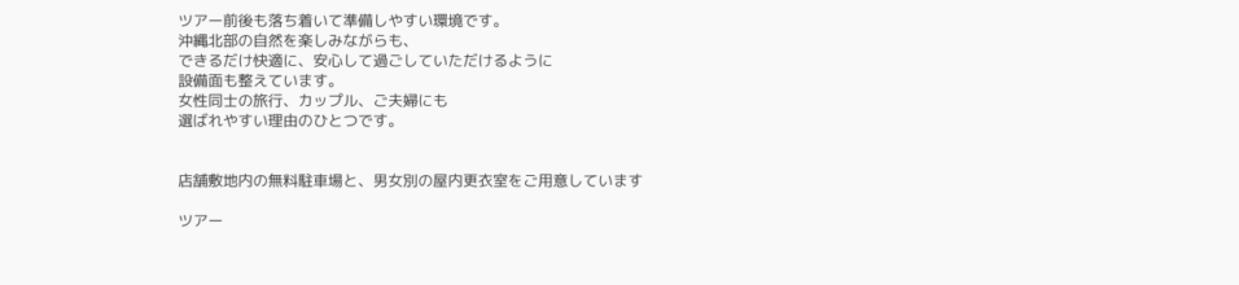ツアー前後も落ち着いて準備しやすい環境です。
沖縄北部の自然を楽しみながらも、
できるだけ快適に、安心して過ごしていただけるように
設備面も整えています。
女性同士の旅行、カップル、ご夫婦にも
選ばれやすい理由のひとつです。


店舗敷地内の無料駐車場と、男女別の屋内更衣室をご用意しています

ツアー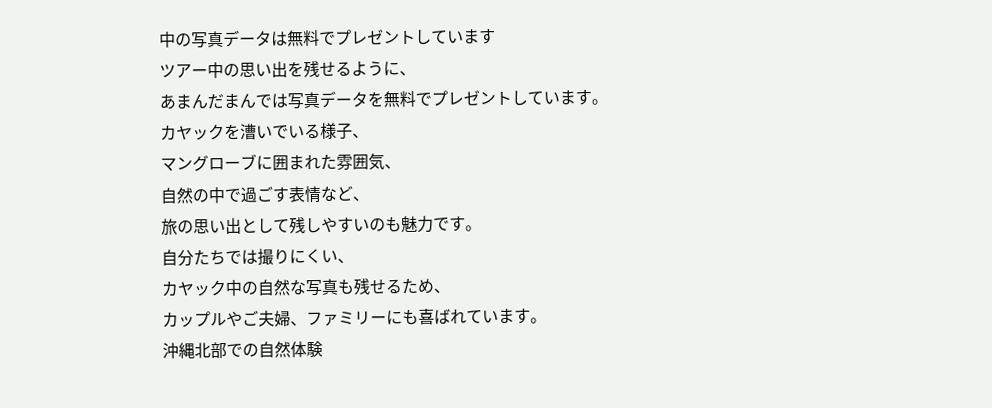中の写真データは無料でプレゼントしています
ツアー中の思い出を残せるように、
あまんだまんでは写真データを無料でプレゼントしています。
カヤックを漕いでいる様子、
マングローブに囲まれた雰囲気、
自然の中で過ごす表情など、
旅の思い出として残しやすいのも魅力です。
自分たちでは撮りにくい、
カヤック中の自然な写真も残せるため、
カップルやご夫婦、ファミリーにも喜ばれています。
沖縄北部での自然体験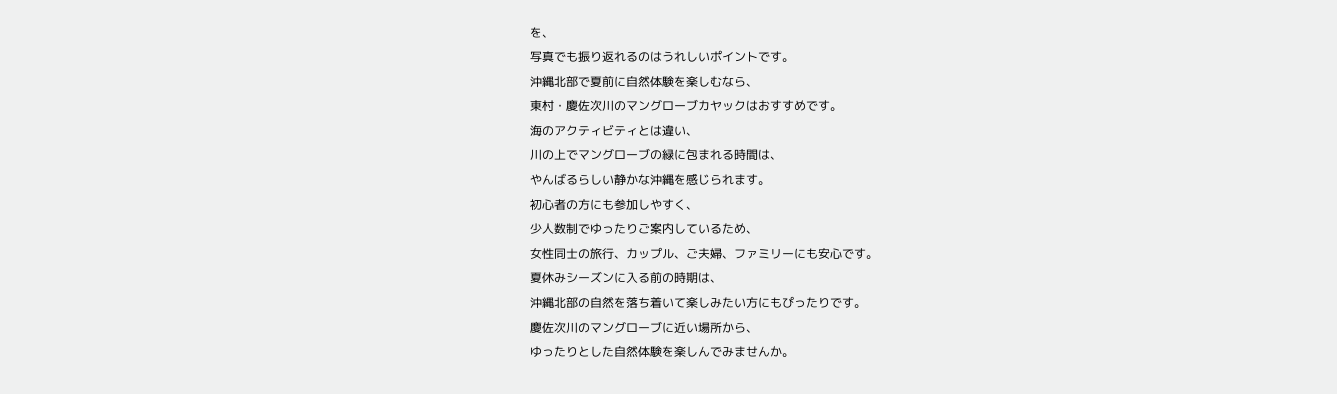を、
写真でも振り返れるのはうれしいポイントです。
沖縄北部で夏前に自然体験を楽しむなら、
東村・慶佐次川のマングローブカヤックはおすすめです。
海のアクティビティとは違い、
川の上でマングローブの緑に包まれる時間は、
やんばるらしい静かな沖縄を感じられます。
初心者の方にも参加しやすく、
少人数制でゆったりご案内しているため、
女性同士の旅行、カップル、ご夫婦、ファミリーにも安心です。
夏休みシーズンに入る前の時期は、
沖縄北部の自然を落ち着いて楽しみたい方にもぴったりです。
慶佐次川のマングローブに近い場所から、
ゆったりとした自然体験を楽しんでみませんか。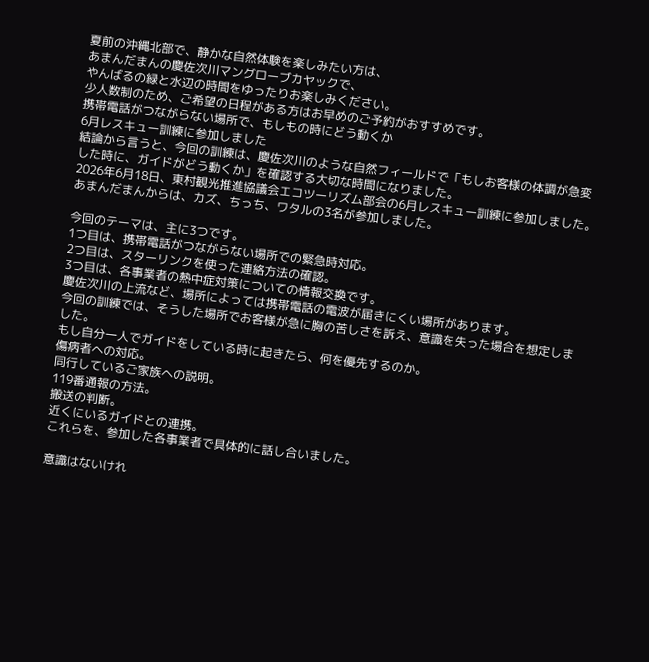夏前の沖縄北部で、静かな自然体験を楽しみたい方は、
あまんだまんの慶佐次川マングローブカヤックで、
やんばるの緑と水辺の時間をゆったりお楽しみください。
少人数制のため、ご希望の日程がある方はお早めのご予約がおすすめです。
携帯電話がつながらない場所で、もしもの時にどう動くか
6月レスキュー訓練に参加しました
結論から言うと、今回の訓練は、慶佐次川のような自然フィールドで「もしお客様の体調が急変した時に、ガイドがどう動くか」を確認する大切な時間になりました。
2026年6月18日、東村観光推進協議会エコツーリズム部会の6月レスキュー訓練に参加しました。
あまんだまんからは、カズ、ちっち、ワタルの3名が参加しました。

今回のテーマは、主に3つです。
1つ目は、携帯電話がつながらない場所での緊急時対応。
2つ目は、スターリンクを使った連絡方法の確認。
3つ目は、各事業者の熱中症対策についての情報交換です。
慶佐次川の上流など、場所によっては携帯電話の電波が届きにくい場所があります。
今回の訓練では、そうした場所でお客様が急に胸の苦しさを訴え、意識を失った場合を想定しました。
もし自分一人でガイドをしている時に起きたら、何を優先するのか。
傷病者への対応。
同行しているご家族への説明。
119番通報の方法。
搬送の判断。
近くにいるガイドとの連携。
これらを、参加した各事業者で具体的に話し合いました。

意識はないけれ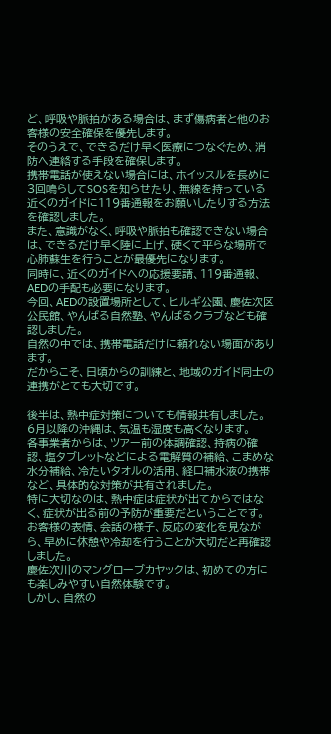ど、呼吸や脈拍がある場合は、まず傷病者と他のお客様の安全確保を優先します。
そのうえで、できるだけ早く医療につなぐため、消防へ連絡する手段を確保します。
携帯電話が使えない場合には、ホイッスルを長めに3回鳴らしてSOSを知らせたり、無線を持っている近くのガイドに119番通報をお願いしたりする方法を確認しました。
また、意識がなく、呼吸や脈拍も確認できない場合は、できるだけ早く陸に上げ、硬くて平らな場所で心肺蘇生を行うことが最優先になります。
同時に、近くのガイドへの応援要請、119番通報、AEDの手配も必要になります。
今回、AEDの設置場所として、ヒルギ公園、慶佐次区公民館、やんばる自然塾、やんばるクラブなども確認しました。
自然の中では、携帯電話だけに頼れない場面があります。
だからこそ、日頃からの訓練と、地域のガイド同士の連携がとても大切です。

後半は、熱中症対策についても情報共有しました。
6月以降の沖縄は、気温も湿度も高くなります。
各事業者からは、ツアー前の体調確認、持病の確認、塩タブレットなどによる電解質の補給、こまめな水分補給、冷たいタオルの活用、経口補水液の携帯など、具体的な対策が共有されました。
特に大切なのは、熱中症は症状が出てからではなく、症状が出る前の予防が重要だということです。
お客様の表情、会話の様子、反応の変化を見ながら、早めに休憩や冷却を行うことが大切だと再確認しました。
慶佐次川のマングローブカヤックは、初めての方にも楽しみやすい自然体験です。
しかし、自然の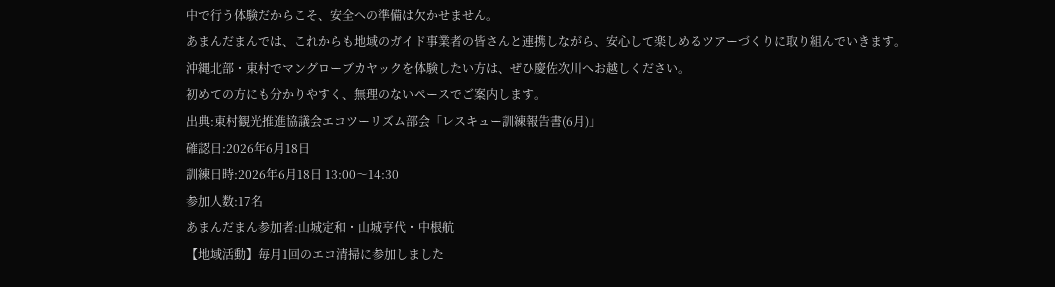中で行う体験だからこそ、安全への準備は欠かせません。
あまんだまんでは、これからも地域のガイド事業者の皆さんと連携しながら、安心して楽しめるツアーづくりに取り組んでいきます。
沖縄北部・東村でマングローブカヤックを体験したい方は、ぜひ慶佐次川へお越しください。
初めての方にも分かりやすく、無理のないペースでご案内します。
出典:東村観光推進協議会エコツーリズム部会「レスキュー訓練報告書(6月)」
確認日:2026年6月18日
訓練日時:2026年6月18日 13:00〜14:30
参加人数:17名
あまんだまん参加者:山城定和・山城亨代・中根航
【地域活動】毎月1回のエコ清掃に参加しました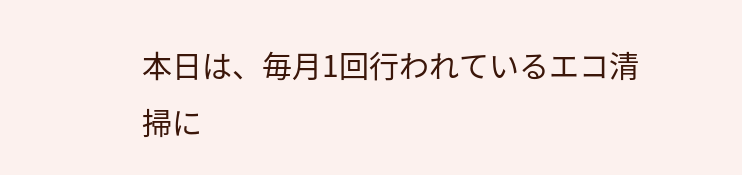本日は、毎月1回行われているエコ清掃に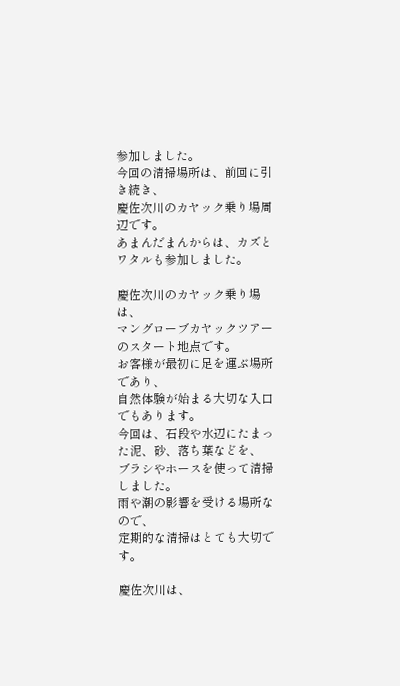参加しました。
今回の清掃場所は、前回に引き続き、
慶佐次川のカヤック乗り場周辺です。
あまんだまんからは、カズとワタルも参加しました。

慶佐次川のカヤック乗り場は、
マングローブカヤックツアーのスタート地点です。
お客様が最初に足を運ぶ場所であり、
自然体験が始まる大切な入口でもあります。
今回は、石段や水辺にたまった泥、砂、落ち葉などを、
ブラシやホースを使って清掃しました。
雨や潮の影響を受ける場所なので、
定期的な清掃はとても大切です。

慶佐次川は、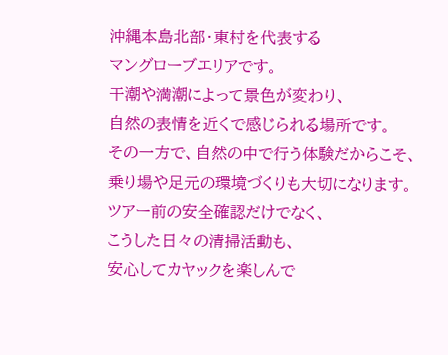沖縄本島北部・東村を代表する
マングローブエリアです。
干潮や満潮によって景色が変わり、
自然の表情を近くで感じられる場所です。
その一方で、自然の中で行う体験だからこそ、
乗り場や足元の環境づくりも大切になります。
ツアー前の安全確認だけでなく、
こうした日々の清掃活動も、
安心してカヤックを楽しんで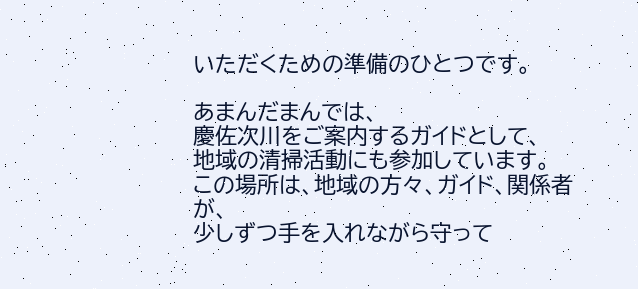いただくための準備のひとつです。

あまんだまんでは、
慶佐次川をご案内するガイドとして、
地域の清掃活動にも参加しています。
この場所は、地域の方々、ガイド、関係者が、
少しずつ手を入れながら守って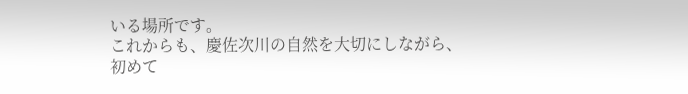いる場所です。
これからも、慶佐次川の自然を大切にしながら、
初めて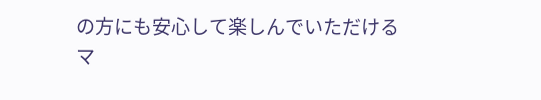の方にも安心して楽しんでいただける
マ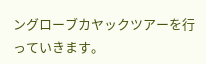ングローブカヤックツアーを行っていきます。